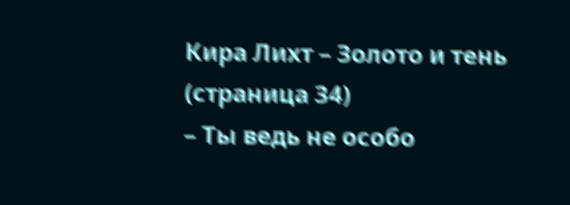Кира Лихт – Золото и тень (страница 34)
– Ты ведь не особо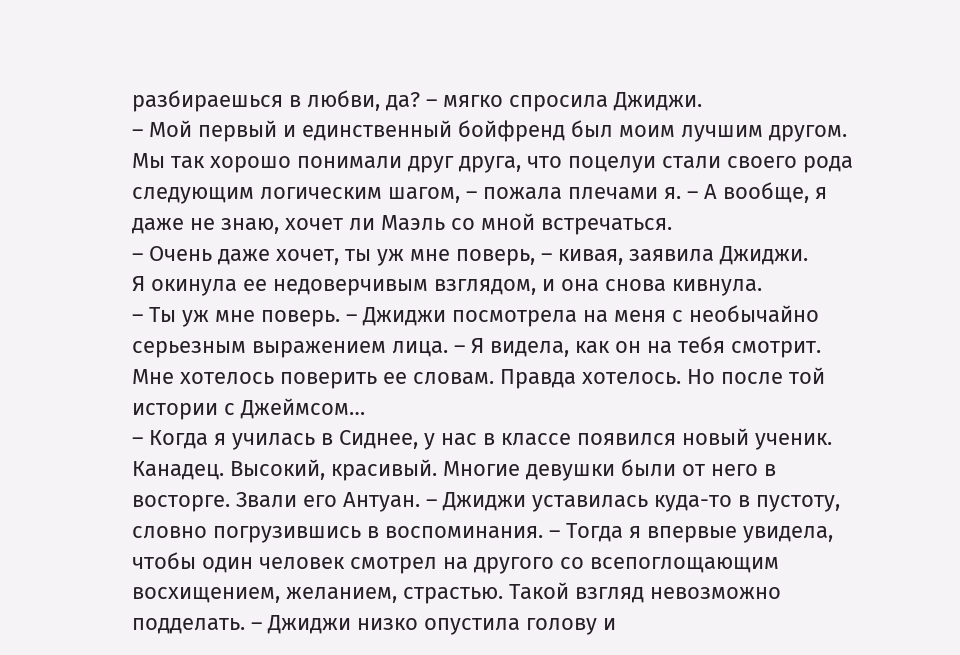разбираешься в любви, да? – мягко спросила Джиджи.
– Мой первый и единственный бойфренд был моим лучшим другом. Мы так хорошо понимали друг друга, что поцелуи стали своего рода следующим логическим шагом, – пожала плечами я. – А вообще, я даже не знаю, хочет ли Маэль со мной встречаться.
– Очень даже хочет, ты уж мне поверь, – кивая, заявила Джиджи.
Я окинула ее недоверчивым взглядом, и она снова кивнула.
– Ты уж мне поверь. – Джиджи посмотрела на меня с необычайно серьезным выражением лица. – Я видела, как он на тебя смотрит.
Мне хотелось поверить ее словам. Правда хотелось. Но после той истории с Джеймсом…
– Когда я училась в Сиднее, у нас в классе появился новый ученик. Канадец. Высокий, красивый. Многие девушки были от него в восторге. Звали его Антуан. – Джиджи уставилась куда-то в пустоту, словно погрузившись в воспоминания. – Тогда я впервые увидела, чтобы один человек смотрел на другого со всепоглощающим восхищением, желанием, страстью. Такой взгляд невозможно подделать. – Джиджи низко опустила голову и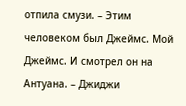отпила смузи. – Этим человеком был Джеймс. Мой Джеймс. И смотрел он на Антуана. – Джиджи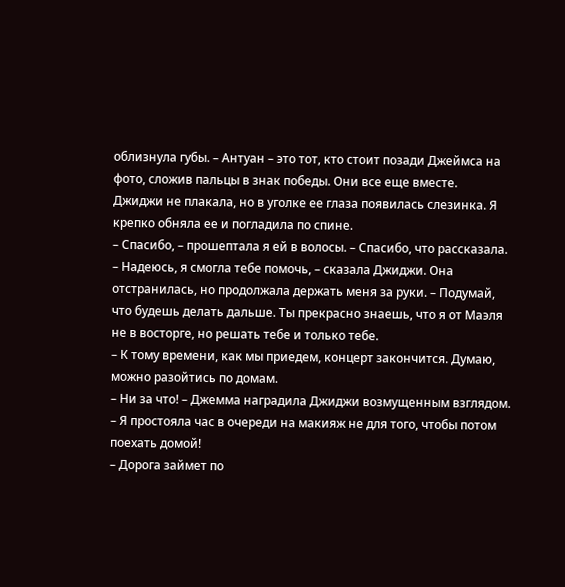облизнула губы. – Антуан – это тот, кто стоит позади Джеймса на фото, сложив пальцы в знак победы. Они все еще вместе.
Джиджи не плакала, но в уголке ее глаза появилась слезинка. Я крепко обняла ее и погладила по спине.
– Спасибо, – прошептала я ей в волосы. – Спасибо, что рассказала.
– Надеюсь, я смогла тебе помочь, – сказала Джиджи. Она отстранилась, но продолжала держать меня за руки. – Подумай, что будешь делать дальше. Ты прекрасно знаешь, что я от Маэля не в восторге, но решать тебе и только тебе.
– К тому времени, как мы приедем, концерт закончится. Думаю, можно разойтись по домам.
– Ни за что! – Джемма наградила Джиджи возмущенным взглядом. – Я простояла час в очереди на макияж не для того, чтобы потом поехать домой!
– Дорога займет по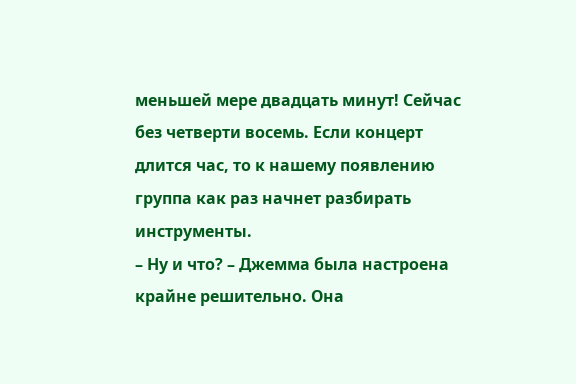меньшей мере двадцать минут! Сейчас без четверти восемь. Если концерт длится час, то к нашему появлению группа как раз начнет разбирать инструменты.
– Ну и что? – Джемма была настроена крайне решительно. Она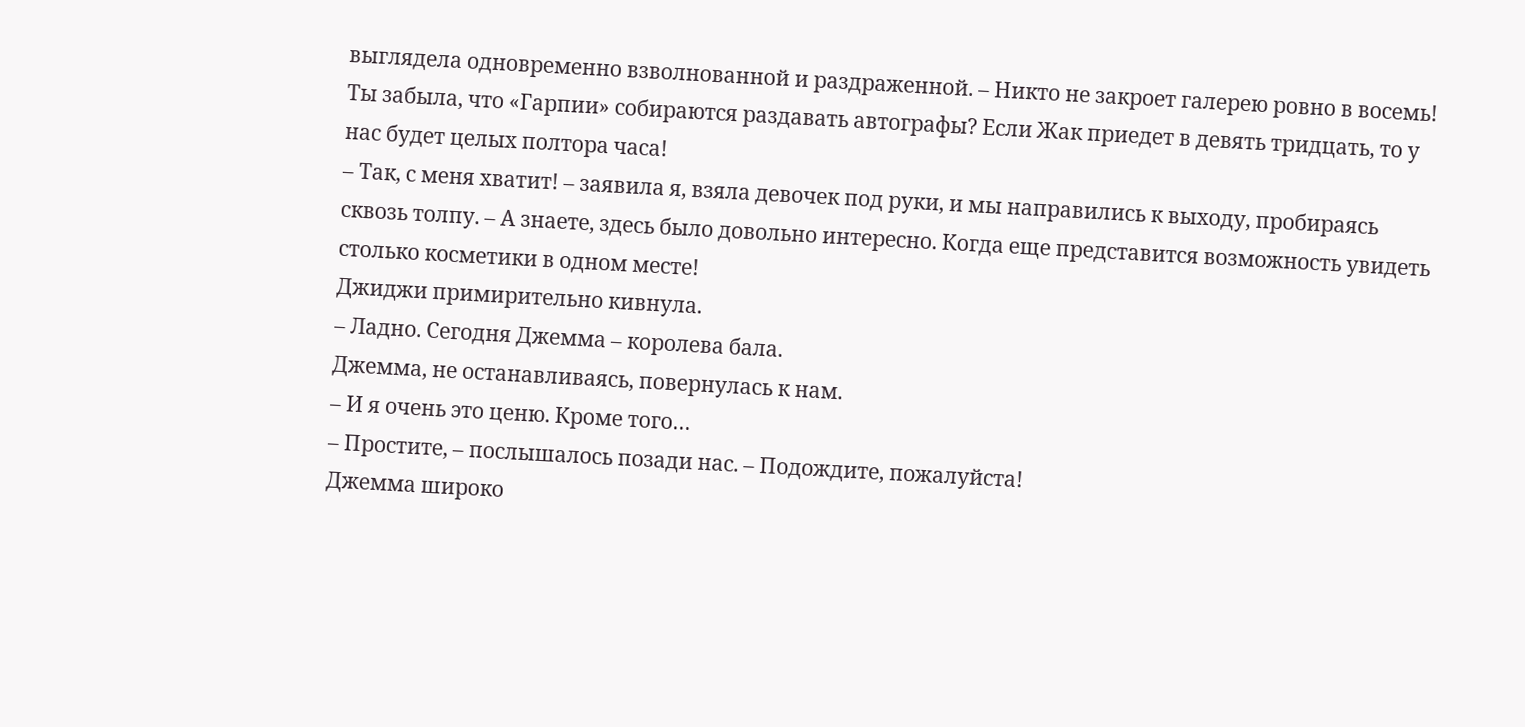выглядела одновременно взволнованной и раздраженной. – Никто не закроет галерею ровно в восемь! Ты забыла, что «Гарпии» собираются раздавать автографы? Если Жак приедет в девять тридцать, то у нас будет целых полтора часа!
– Так, с меня хватит! – заявила я, взяла девочек под руки, и мы направились к выходу, пробираясь сквозь толпу. – А знаете, здесь было довольно интересно. Когда еще представится возможность увидеть столько косметики в одном месте!
Джиджи примирительно кивнула.
– Ладно. Сегодня Джемма – королева бала.
Джемма, не останавливаясь, повернулась к нам.
– И я очень это ценю. Кроме того…
– Простите, – послышалось позади нас. – Подождите, пожалуйста!
Джемма широко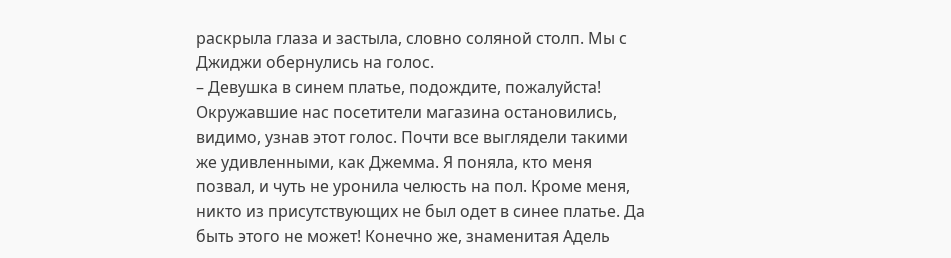раскрыла глаза и застыла, словно соляной столп. Мы с Джиджи обернулись на голос.
– Девушка в синем платье, подождите, пожалуйста!
Окружавшие нас посетители магазина остановились, видимо, узнав этот голос. Почти все выглядели такими же удивленными, как Джемма. Я поняла, кто меня позвал, и чуть не уронила челюсть на пол. Кроме меня, никто из присутствующих не был одет в синее платье. Да быть этого не может! Конечно же, знаменитая Адель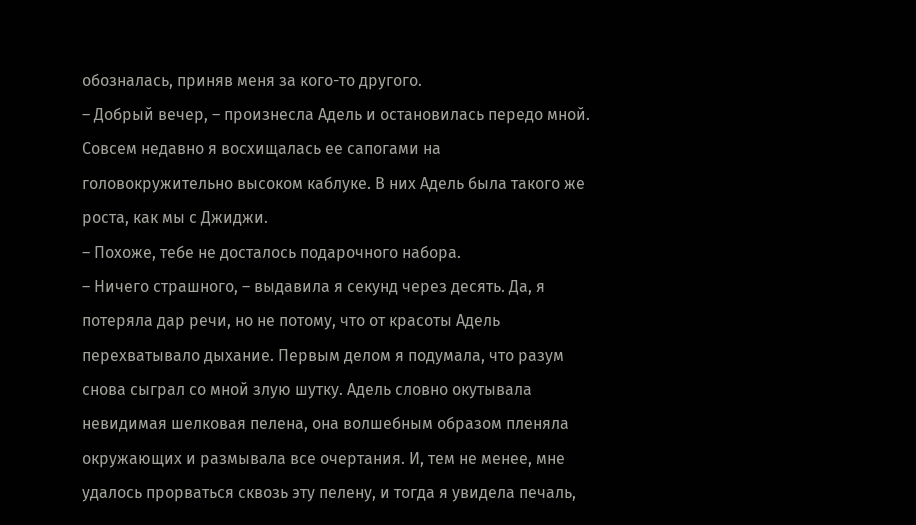обозналась, приняв меня за кого-то другого.
– Добрый вечер, – произнесла Адель и остановилась передо мной. Совсем недавно я восхищалась ее сапогами на головокружительно высоком каблуке. В них Адель была такого же роста, как мы с Джиджи.
– Похоже, тебе не досталось подарочного набора.
– Ничего страшного, – выдавила я секунд через десять. Да, я потеряла дар речи, но не потому, что от красоты Адель перехватывало дыхание. Первым делом я подумала, что разум снова сыграл со мной злую шутку. Адель словно окутывала невидимая шелковая пелена, она волшебным образом пленяла окружающих и размывала все очертания. И, тем не менее, мне удалось прорваться сквозь эту пелену, и тогда я увидела печаль,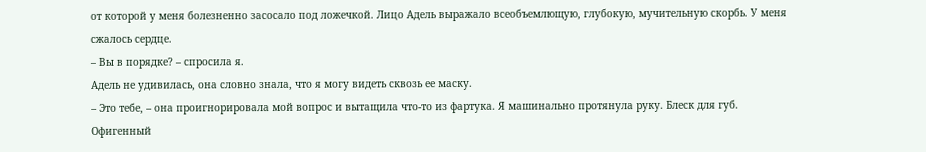от которой у меня болезненно засосало под ложечкой. Лицо Адель выражало всеобъемлющую, глубокую, мучительную скорбь. У меня сжалось сердце.
– Вы в порядке? – спросила я.
Адель не удивилась, она словно знала, что я могу видеть сквозь ее маску.
– Это тебе, – она проигнорировала мой вопрос и вытащила что-то из фартука. Я машинально протянула руку. Блеск для губ. Офигенный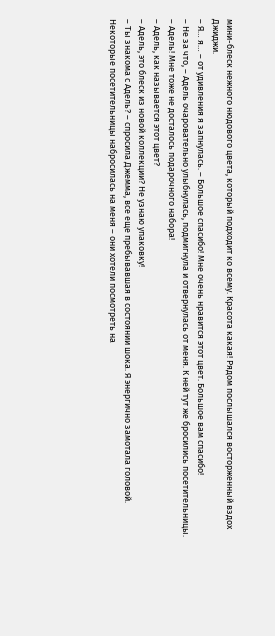мини-блеск нежного нюдового цвета, который подходит ко всему. Красота какая! Рядом послышался восторженный вздох Джиджи.
– Я… я… – от удивления я запнулась. – Большое спасибо! Мне очень нравится этот цвет. Большое вам спасибо!
– Не за что, – Адель очаровательно улыбнулась, подмигнула и отвернулась от меня. К ней тут же бросились посетительницы.
– Адель! Мне тоже не досталось подарочного набора!
– Адель, как называется этот цвет?
– Адель, это блеск из новой коллекции? Не узнаю упаковку!
– Ты знакома с Адель? – спросила Джемма, все еще пребывавшая в состоянии шока. Я энергично замотала головой.
Некоторые посетительницы набросилась на меня – они хотели посмотреть на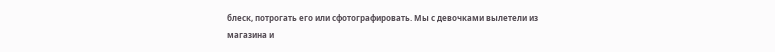блеск, потрогать его или сфотографировать. Мы с девочками вылетели из магазина и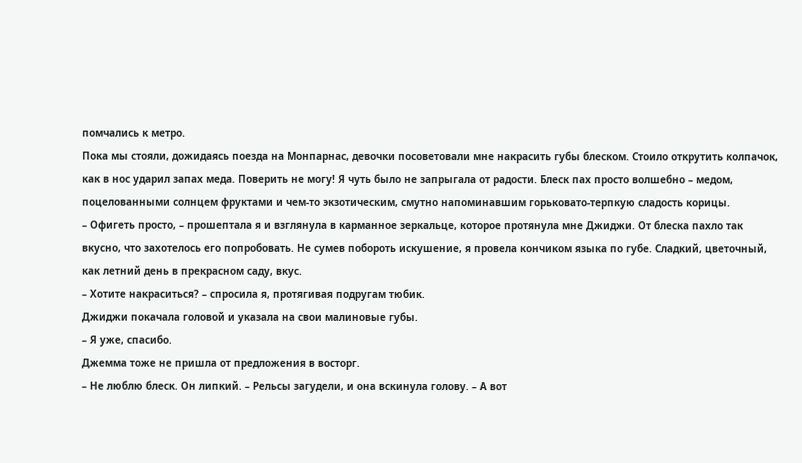помчались к метро.
Пока мы стояли, дожидаясь поезда на Монпарнас, девочки посоветовали мне накрасить губы блеском. Стоило открутить колпачок, как в нос ударил запах меда. Поверить не могу! Я чуть было не запрыгала от радости. Блеск пах просто волшебно – медом, поцелованными солнцем фруктами и чем-то экзотическим, смутно напоминавшим горьковато-терпкую сладость корицы.
– Офигеть просто, – прошептала я и взглянула в карманное зеркальце, которое протянула мне Джиджи. От блеска пахло так вкусно, что захотелось его попробовать. Не сумев побороть искушение, я провела кончиком языка по губе. Сладкий, цветочный, как летний день в прекрасном саду, вкус.
– Хотите накраситься? – спросила я, протягивая подругам тюбик.
Джиджи покачала головой и указала на свои малиновые губы.
– Я уже, спасибо.
Джемма тоже не пришла от предложения в восторг.
– Не люблю блеск. Он липкий. – Рельсы загудели, и она вскинула голову. – А вот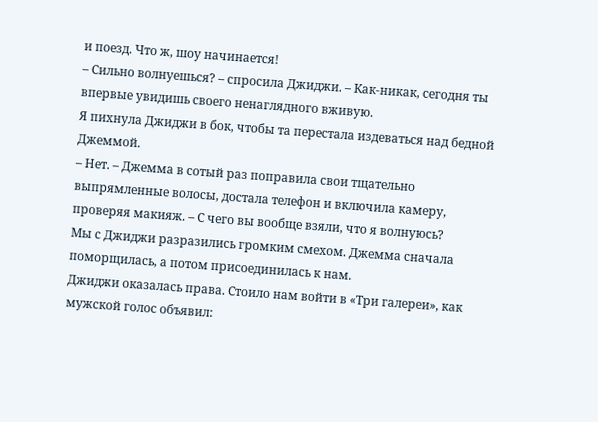и поезд. Что ж, шоу начинается!
– Сильно волнуешься? – спросила Джиджи. – Как-никак, сегодня ты впервые увидишь своего ненаглядного вживую.
Я пихнула Джиджи в бок, чтобы та перестала издеваться над бедной Джеммой.
– Нет. – Джемма в сотый раз поправила свои тщательно выпрямленные волосы, достала телефон и включила камеру, проверяя макияж. – С чего вы вообще взяли, что я волнуюсь?
Мы с Джиджи разразились громким смехом. Джемма сначала поморщилась, а потом присоединилась к нам.
Джиджи оказалась права. Стоило нам войти в «Три галереи», как мужской голос объявил: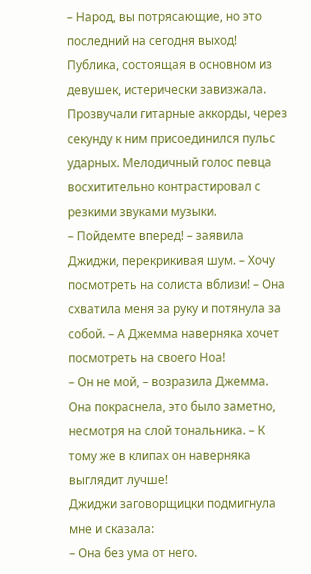– Народ, вы потрясающие, но это последний на сегодня выход!
Публика, состоящая в основном из девушек, истерически завизжала. Прозвучали гитарные аккорды, через секунду к ним присоединился пульс ударных. Мелодичный голос певца восхитительно контрастировал с резкими звуками музыки.
– Пойдемте вперед! – заявила Джиджи, перекрикивая шум. – Хочу посмотреть на солиста вблизи! – Она схватила меня за руку и потянула за собой. – А Джемма наверняка хочет посмотреть на своего Ноа!
– Он не мой, – возразила Джемма. Она покраснела, это было заметно, несмотря на слой тональника. – К тому же в клипах он наверняка выглядит лучше!
Джиджи заговорщицки подмигнула мне и сказала:
– Она без ума от него.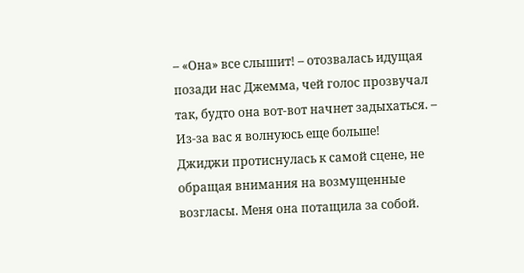– «Она» все слышит! – отозвалась идущая позади нас Джемма, чей голос прозвучал так, будто она вот-вот начнет задыхаться. – Из-за вас я волнуюсь еще больше!
Джиджи протиснулась к самой сцене, не обращая внимания на возмущенные возгласы. Меня она потащила за собой.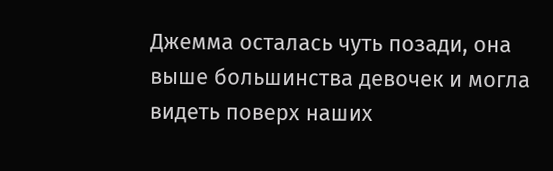Джемма осталась чуть позади, она выше большинства девочек и могла видеть поверх наших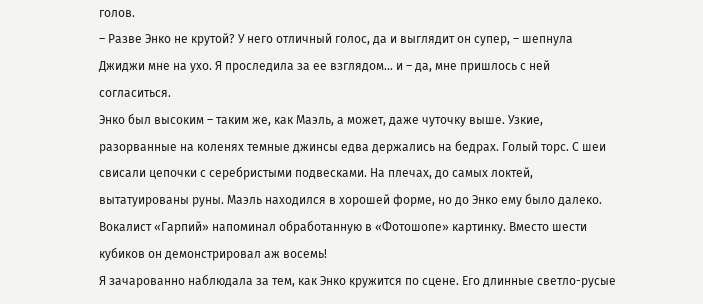голов.
– Разве Энко не крутой? У него отличный голос, да и выглядит он супер, – шепнула Джиджи мне на ухо. Я проследила за ее взглядом… и – да, мне пришлось с ней согласиться.
Энко был высоким – таким же, как Маэль, а может, даже чуточку выше. Узкие, разорванные на коленях темные джинсы едва держались на бедрах. Голый торс. С шеи свисали цепочки с серебристыми подвесками. На плечах, до самых локтей, вытатуированы руны. Маэль находился в хорошей форме, но до Энко ему было далеко. Вокалист «Гарпий» напоминал обработанную в «Фотошопе» картинку. Вместо шести кубиков он демонстрировал аж восемь!
Я зачарованно наблюдала за тем, как Энко кружится по сцене. Его длинные светло-русые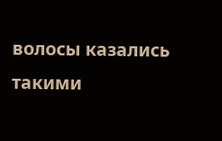волосы казались такими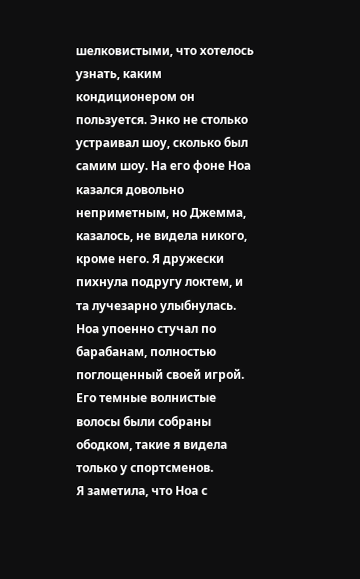шелковистыми, что хотелось узнать, каким кондиционером он пользуется. Энко не столько устраивал шоу, сколько был самим шоу. На его фоне Ноа казался довольно неприметным, но Джемма, казалось, не видела никого, кроме него. Я дружески пихнула подругу локтем, и та лучезарно улыбнулась. Ноа упоенно стучал по барабанам, полностью поглощенный своей игрой. Его темные волнистые волосы были собраны ободком, такие я видела только у спортсменов.
Я заметила, что Ноа с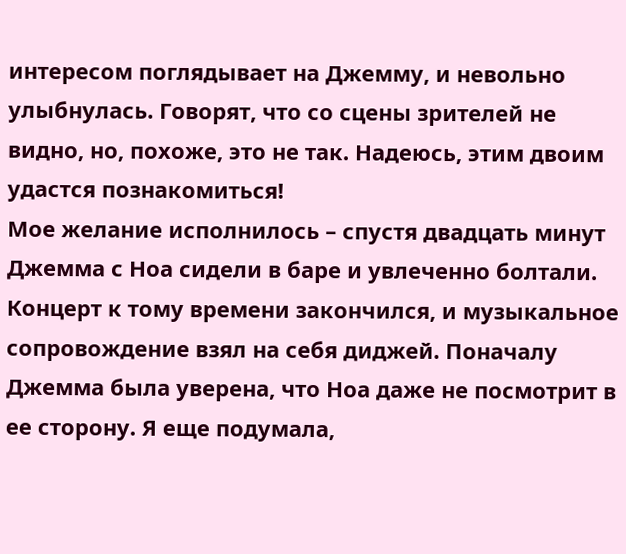интересом поглядывает на Джемму, и невольно улыбнулась. Говорят, что со сцены зрителей не видно, но, похоже, это не так. Надеюсь, этим двоим удастся познакомиться!
Мое желание исполнилось – спустя двадцать минут Джемма с Ноа сидели в баре и увлеченно болтали. Концерт к тому времени закончился, и музыкальное сопровождение взял на себя диджей. Поначалу Джемма была уверена, что Ноа даже не посмотрит в ее сторону. Я еще подумала,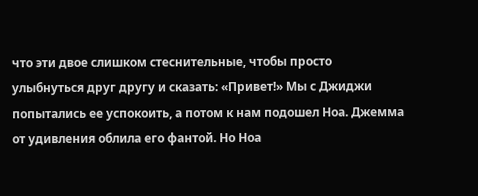что эти двое слишком стеснительные, чтобы просто улыбнуться друг другу и сказать: «Привет!» Мы с Джиджи попытались ее успокоить, а потом к нам подошел Ноа. Джемма от удивления облила его фантой. Но Ноа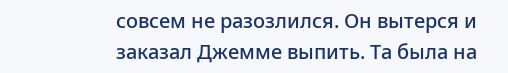совсем не разозлился. Он вытерся и заказал Джемме выпить. Та была на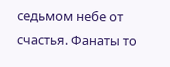седьмом небе от счастья. Фанаты то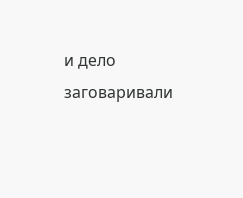и дело заговаривали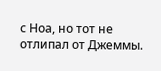с Ноа, но тот не отлипал от Джеммы.